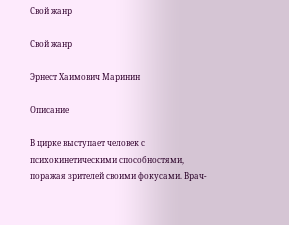Свой жанр

Свой жанр

Эрнест Хаимович Маринин

Описание

В цирке выступает человек с психокинетическими способностями, поражая зрителей своими фокусами. Врач-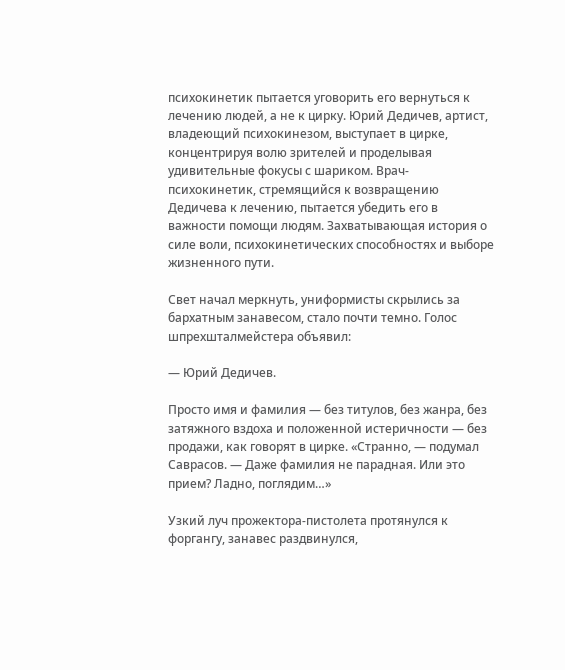психокинетик пытается уговорить его вернуться к лечению людей, а не к цирку. Юрий Дедичев, артист, владеющий психокинезом, выступает в цирке, концентрируя волю зрителей и проделывая удивительные фокусы с шариком. Врач-психокинетик, стремящийся к возвращению Дедичева к лечению, пытается убедить его в важности помощи людям. Захватывающая история о силе воли, психокинетических способностях и выборе жизненного пути.

Свет начал меркнуть, униформисты скрылись за бархатным занавесом, стало почти темно. Голос шпрехшталмейстера объявил:

— Юрий Дедичев.

Просто имя и фамилия — без титулов, без жанра, без затяжного вздоха и положенной истеричности — без продажи, как говорят в цирке. «Странно, — подумал Саврасов. — Даже фамилия не парадная. Или это прием? Ладно, поглядим…»

Узкий луч прожектора-пистолета протянулся к форгангу, занавес раздвинулся,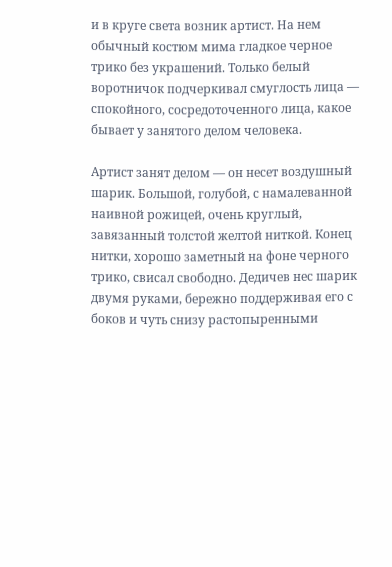и в круге света возник артист. На нем обычный костюм мима гладкое черное трико без украшений. Только белый воротничок подчеркивал смуглость лица — спокойного, сосредоточенного лица, какое бывает у занятого делом человека.

Артист занят делом — он несет воздушный шарик. Большой, голубой, с намалеванной наивной рожицей, очень круглый, завязанный толстой желтой ниткой. Конец нитки, хорошо заметный на фоне черного трико, свисал свободно. Дедичев нес шарик двумя руками, бережно поддерживая его с боков и чуть снизу растопыренными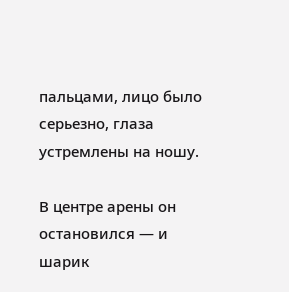пальцами, лицо было серьезно, глаза устремлены на ношу.

В центре арены он остановился — и шарик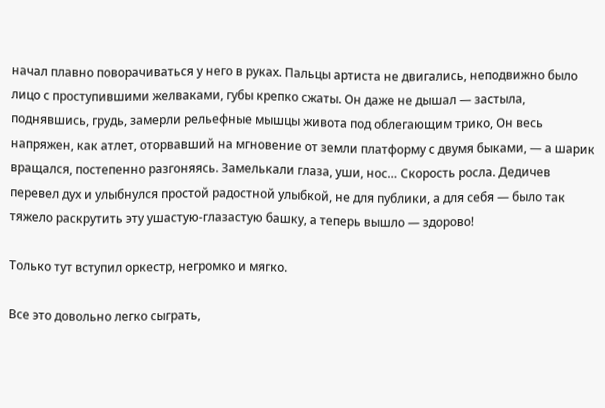начал плавно поворачиваться у него в руках. Пальцы артиста не двигались, неподвижно было лицо с проступившими желваками, губы крепко сжаты. Он даже не дышал — застыла, поднявшись, грудь, замерли рельефные мышцы живота под облегающим трико, Он весь напряжен, как атлет, оторвавший на мгновение от земли платформу с двумя быками, — а шарик вращался, постепенно разгоняясь. Замелькали глаза, уши, нос… Скорость росла. Дедичев перевел дух и улыбнулся простой радостной улыбкой, не для публики, а для себя — было так тяжело раскрутить эту ушастую-глазастую башку, а теперь вышло — здорово!

Только тут вступил оркестр, негромко и мягко.

Все это довольно легко сыграть,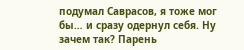подумал Саврасов, я тоже мог бы… и сразу одернул себя. Ну зачем так? Парень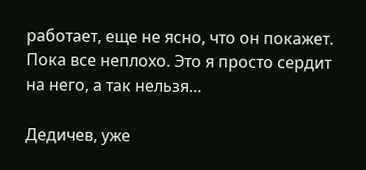работает, еще не ясно, что он покажет. Пока все неплохо. Это я просто сердит на него, а так нельзя…

Дедичев, уже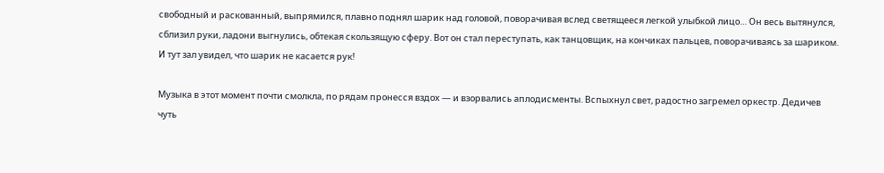свободный и раскованный, выпрямился, плавно поднял шарик над головой, поворачивая вслед светящееся легкой улыбкой лицо… Он весь вытянулся, сблизил руки, ладони выгнулись, обтекая скользящую сферу. Вот он стал переступать, как танцовщик, на кончиках пальцев, поворачиваясь за шариком. И тут зал увидел, что шарик не касается рук!

Музыка в этот момент почти смолкла, по рядам пронесся вздох — и взорвались аплодисменты. Вспыхнул свет, радостно загремел оркестр. Дедичев чуть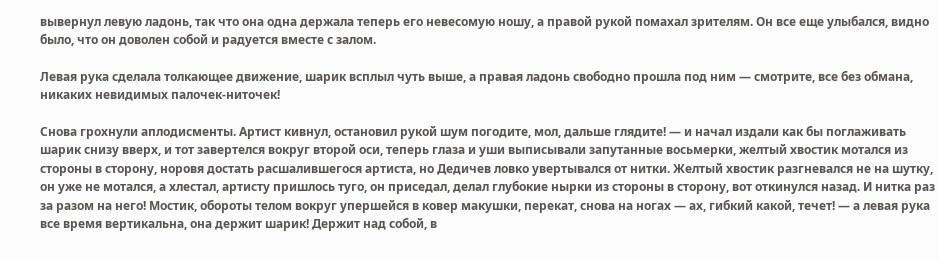вывернул левую ладонь, так что она одна держала теперь его невесомую ношу, а правой рукой помахал зрителям. Он все еще улыбался, видно было, что он доволен собой и радуется вместе с залом.

Левая рука сделала толкающее движение, шарик всплыл чуть выше, а правая ладонь свободно прошла под ним — смотрите, все без обмана, никаких невидимых палочек-ниточек!

Снова грохнули аплодисменты. Артист кивнул, остановил рукой шум погодите, мол, дальше глядите! — и начал издали как бы поглаживать шарик снизу вверх, и тот завертелся вокруг второй оси, теперь глаза и уши выписывали запутанные восьмерки, желтый хвостик мотался из стороны в сторону, норовя достать расшалившегося артиста, но Дедичев ловко увертывался от нитки. Желтый хвостик разгневался не на шутку, он уже не мотался, а хлестал, артисту пришлось туго, он приседал, делал глубокие нырки из стороны в сторону, вот откинулся назад. И нитка раз за разом на него! Мостик, обороты телом вокруг упершейся в ковер макушки, перекат, снова на ногах — ах, гибкий какой, течет! — а левая рука все время вертикальна, она держит шарик! Держит над собой, в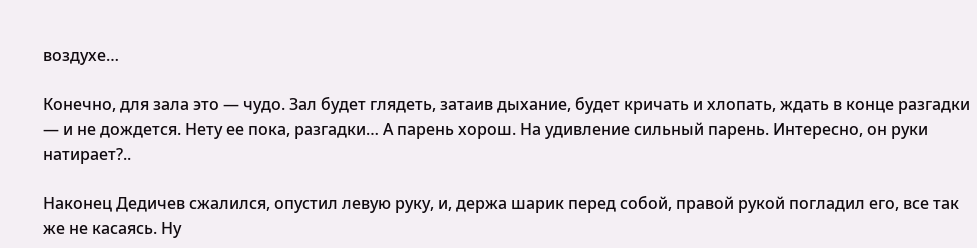воздухе…

Конечно, для зала это — чудо. Зал будет глядеть, затаив дыхание, будет кричать и хлопать, ждать в конце разгадки — и не дождется. Нету ее пока, разгадки… А парень хорош. На удивление сильный парень. Интересно, он руки натирает?..

Наконец Дедичев сжалился, опустил левую руку, и, держа шарик перед собой, правой рукой погладил его, все так же не касаясь. Ну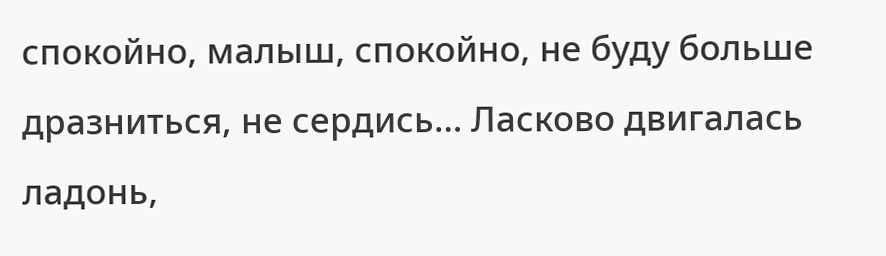спокойно, малыш, спокойно, не буду больше дразниться, не сердись… Ласково двигалась ладонь,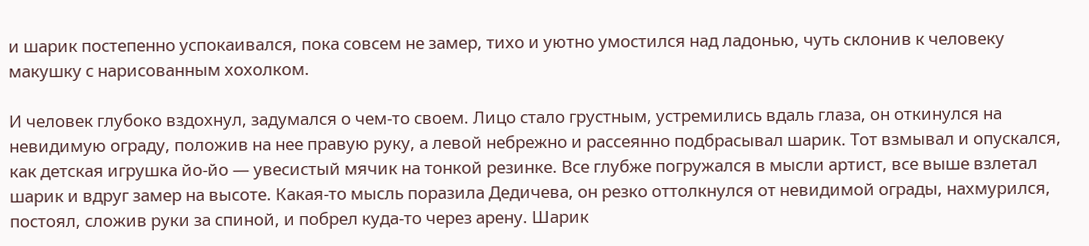и шарик постепенно успокаивался, пока совсем не замер, тихо и уютно умостился над ладонью, чуть склонив к человеку макушку с нарисованным хохолком.

И человек глубоко вздохнул, задумался о чем-то своем. Лицо стало грустным, устремились вдаль глаза, он откинулся на невидимую ограду, положив на нее правую руку, а левой небрежно и рассеянно подбрасывал шарик. Тот взмывал и опускался, как детская игрушка йо-йо — увесистый мячик на тонкой резинке. Все глубже погружался в мысли артист, все выше взлетал шарик и вдруг замер на высоте. Какая-то мысль поразила Дедичева, он резко оттолкнулся от невидимой ограды, нахмурился, постоял, сложив руки за спиной, и побрел куда-то через арену. Шарик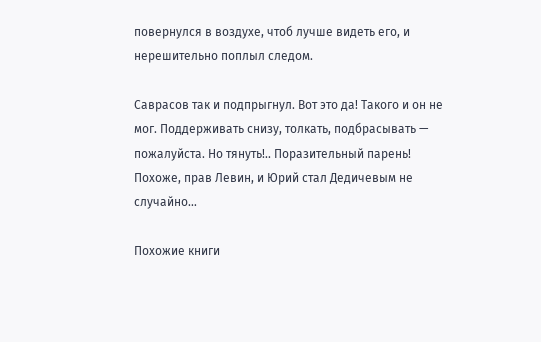повернулся в воздухе, чтоб лучше видеть его, и нерешительно поплыл следом.

Саврасов так и подпрыгнул. Вот это да! Такого и он не мог. Поддерживать снизу, толкать, подбрасывать — пожалуйста. Но тянуть!.. Поразительный парень! Похоже, прав Левин, и Юрий стал Дедичевым не случайно…

Похожие книги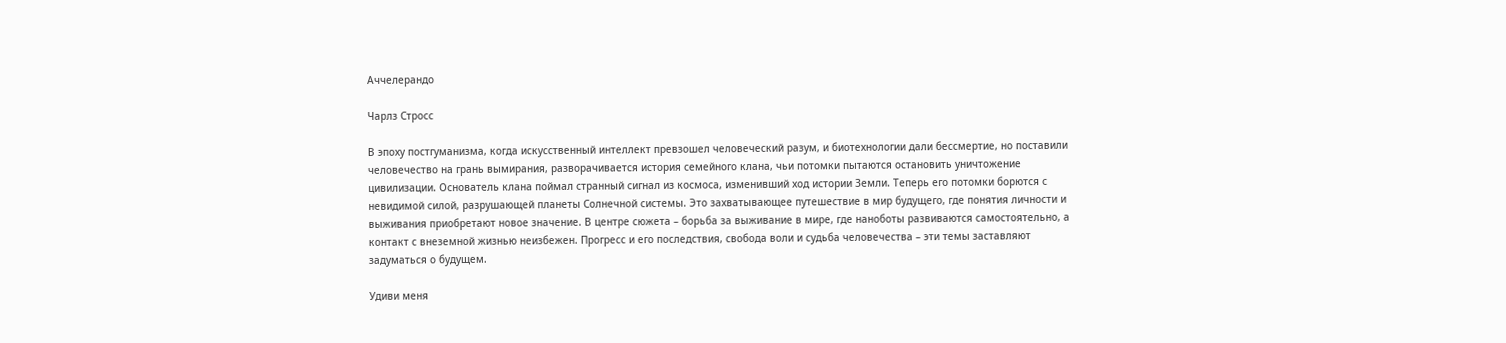Аччелерандо

Чарлз Стросс

В эпоху постгуманизма, когда искусственный интеллект превзошел человеческий разум, и биотехнологии дали бессмертие, но поставили человечество на грань вымирания, разворачивается история семейного клана, чьи потомки пытаются остановить уничтожение цивилизации. Основатель клана поймал странный сигнал из космоса, изменивший ход истории Земли. Теперь его потомки борются с невидимой силой, разрушающей планеты Солнечной системы. Это захватывающее путешествие в мир будущего, где понятия личности и выживания приобретают новое значение. В центре сюжета – борьба за выживание в мире, где наноботы развиваются самостоятельно, а контакт с внеземной жизнью неизбежен. Прогресс и его последствия, свобода воли и судьба человечества – эти темы заставляют задуматься о будущем.

Удиви меня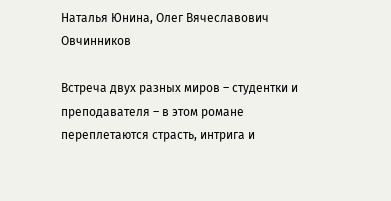Наталья Юнина, Олег Вячеславович Овчинников

Встреча двух разных миров – студентки и преподавателя – в этом романе переплетаются страсть, интрига и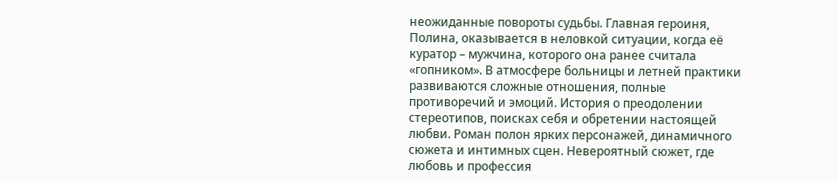неожиданные повороты судьбы. Главная героиня, Полина, оказывается в неловкой ситуации, когда её куратор – мужчина, которого она ранее считала «гопником». В атмосфере больницы и летней практики развиваются сложные отношения, полные противоречий и эмоций. История о преодолении стереотипов, поисках себя и обретении настоящей любви. Роман полон ярких персонажей, динамичного сюжета и интимных сцен. Невероятный сюжет, где любовь и профессия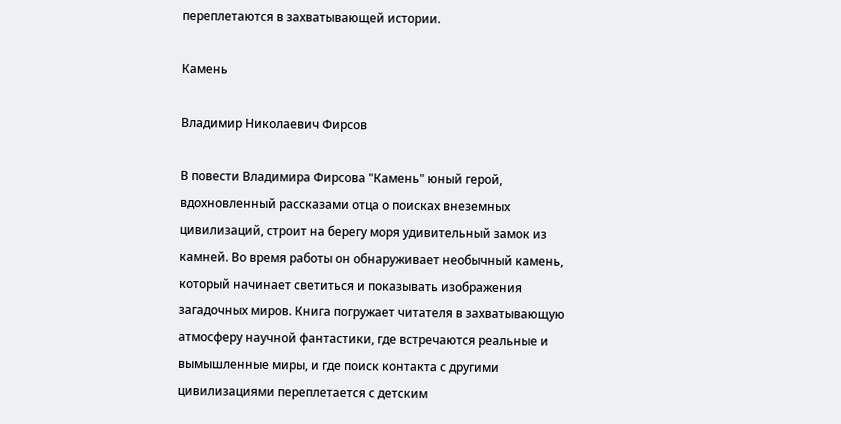переплетаются в захватывающей истории.

Камень

Владимир Николаевич Фирсов

В повести Владимира Фирсова "Камень" юный герой, вдохновленный рассказами отца о поисках внеземных цивилизаций, строит на берегу моря удивительный замок из камней. Во время работы он обнаруживает необычный камень, который начинает светиться и показывать изображения загадочных миров. Книга погружает читателя в захватывающую атмосферу научной фантастики, где встречаются реальные и вымышленные миры, и где поиск контакта с другими цивилизациями переплетается с детским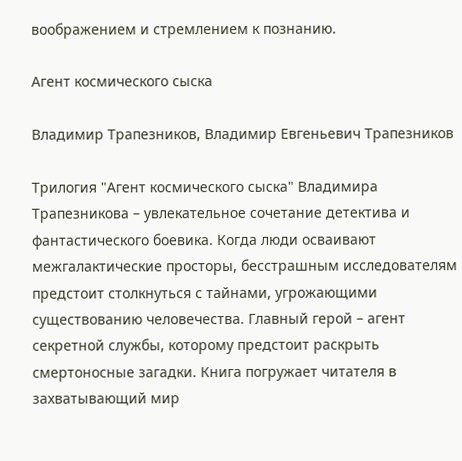воображением и стремлением к познанию.

Агент космического сыска

Владимир Трапезников, Владимир Евгеньевич Трапезников

Трилогия "Агент космического сыска" Владимира Трапезникова – увлекательное сочетание детектива и фантастического боевика. Когда люди осваивают межгалактические просторы, бесстрашным исследователям предстоит столкнуться с тайнами, угрожающими существованию человечества. Главный герой – агент секретной службы, которому предстоит раскрыть смертоносные загадки. Книга погружает читателя в захватывающий мир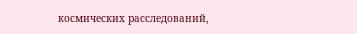космических расследований,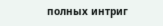полных интриг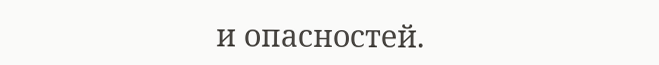и опасностей.